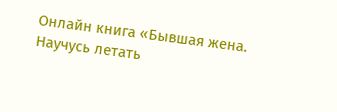Онлайн книга «Бывшая жена. Научусь летать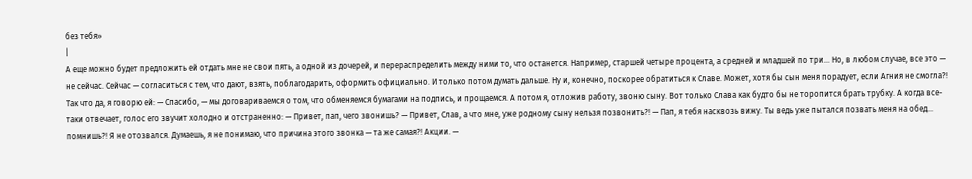без тебя»
|
А еще можно будет предложить ей отдать мне не свои пять, а одной из дочерей, и перераспределить между ними то, что останется. Например, старшей четыре процента, а средней и младшей по три... Но, в любом случае, все это — не сейчас. Сейчас — согласиться с тем, что дают, взять, поблагодарить, оформить официально. И только потом думать дальше. Ну и, конечно, поскорее обратиться к Славе. Может, хотя бы сын меня порадует, если Агния не смогла?! Так что да, я говорю ей: — Спасибо, — мы договариваемся о том, что обменяемся бумагами на подпись, и прощаемся. А потом я, отложив работу, звоню сыну. Вот только Слава как будто бы не торопится брать трубку. А когда все-таки отвечает, голос его звучит холодно и отстраненно: — Привет, пап, чего звонишь? — Привет, Слав, а что мне, уже родному сыну нельзя позвонить?! — Пап, я тебя насквозь вижу. Ты ведь уже пытался позвать меня на обед... помнишь?! Я не отозвался. Думаешь, я не понимаю, что причина этого звонка — та же самая?! Акции. —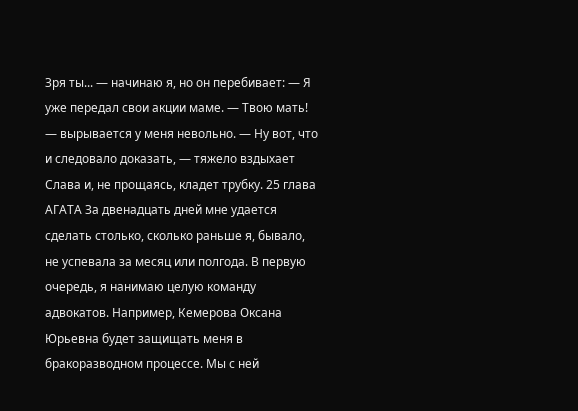Зря ты... — начинаю я, но он перебивает: — Я уже передал свои акции маме. — Твою мать! — вырывается у меня невольно. — Ну вот, что и следовало доказать, — тяжело вздыхает Слава и, не прощаясь, кладет трубку. 25 глава АГАТА За двенадцать дней мне удается сделать столько, сколько раньше я, бывало, не успевала за месяц или полгода. В первую очередь, я нанимаю целую команду адвокатов. Например, Кемерова Оксана Юрьевна будет защищать меня в бракоразводном процессе. Мы с ней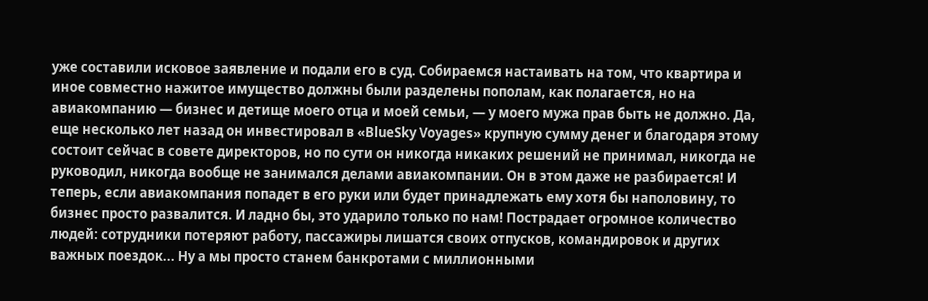уже составили исковое заявление и подали его в суд. Собираемся настаивать на том, что квартира и иное совместно нажитое имущество должны были разделены пополам, как полагается, но на авиакомпанию — бизнес и детище моего отца и моей семьи, — у моего мужа прав быть не должно. Да, еще несколько лет назад он инвестировал в «BlueSky Voyages» крупную сумму денег и благодаря этому состоит сейчас в совете директоров, но по сути он никогда никаких решений не принимал, никогда не руководил, никогда вообще не занимался делами авиакомпании. Он в этом даже не разбирается! И теперь, если авиакомпания попадет в его руки или будет принадлежать ему хотя бы наполовину, то бизнес просто развалится. И ладно бы, это ударило только по нам! Пострадает огромное количество людей: сотрудники потеряют работу, пассажиры лишатся своих отпусков, командировок и других важных поездок... Ну а мы просто станем банкротами с миллионными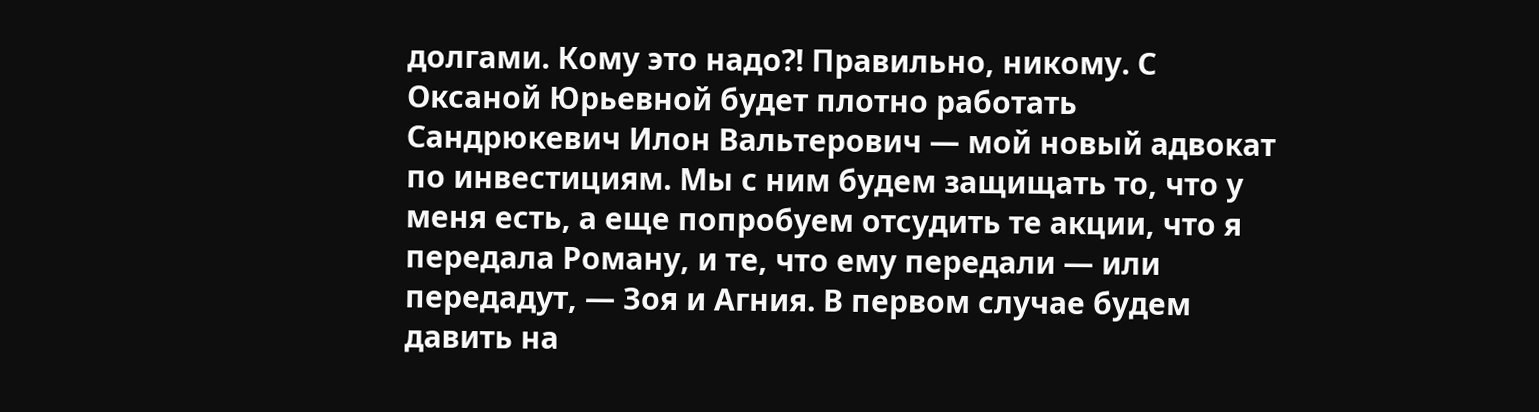долгами. Кому это надо?! Правильно, никому. С Оксаной Юрьевной будет плотно работать Сандрюкевич Илон Вальтерович — мой новый адвокат по инвестициям. Мы с ним будем защищать то, что у меня есть, а еще попробуем отсудить те акции, что я передала Роману, и те, что ему передали — или передадут, — Зоя и Агния. В первом случае будем давить на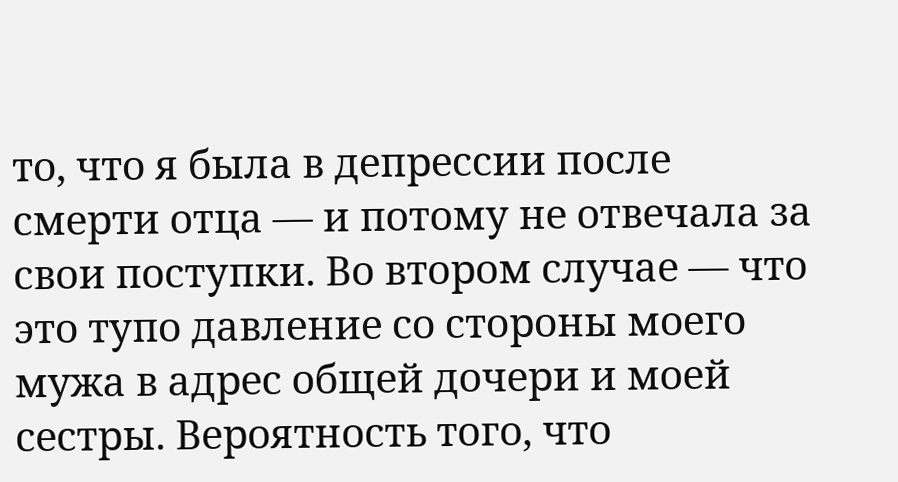то, что я была в депрессии после смерти отца — и потому не отвечала за свои поступки. Во втором случае — что это тупо давление со стороны моего мужа в адрес общей дочери и моей сестры. Вероятность того, что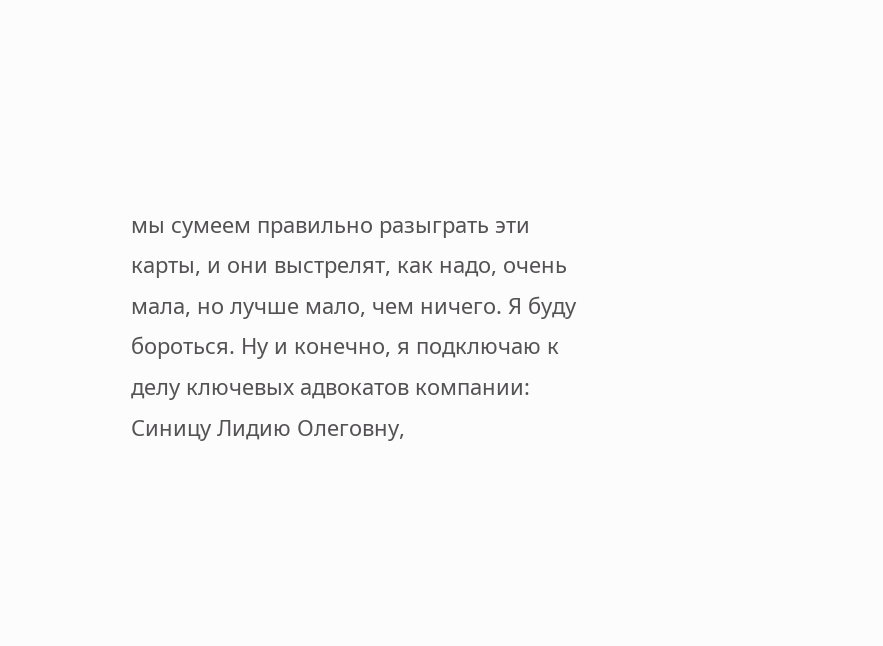мы сумеем правильно разыграть эти карты, и они выстрелят, как надо, очень мала, но лучше мало, чем ничего. Я буду бороться. Ну и конечно, я подключаю к делу ключевых адвокатов компании: Синицу Лидию Олеговну,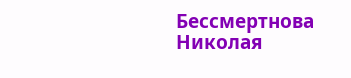Бессмертнова Николая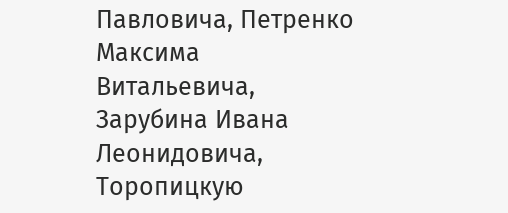Павловича, Петренко Максима Витальевича, Зарубина Ивана Леонидовича, Торопицкую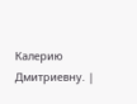Калерию Дмитриевну. |